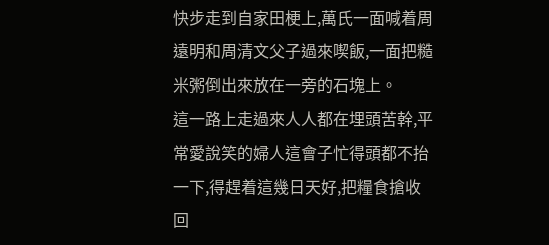快步走到自家田梗上,萬氏一面喊着周遠明和周清文父子過來喫飯,一面把糙米粥倒出來放在一旁的石塊上。
這一路上走過來人人都在埋頭苦幹,平常愛說笑的婦人這會子忙得頭都不抬一下,得趕着這幾日天好,把糧食搶收回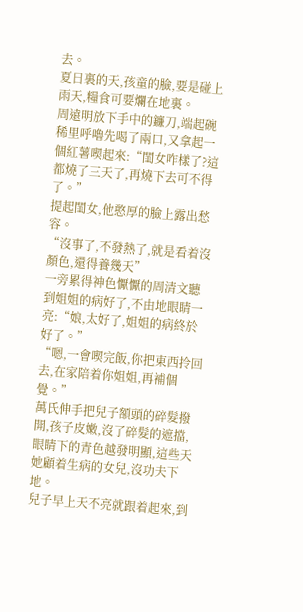去。
夏日裏的天,孩童的臉,要是碰上雨天,糧食可要爛在地裏。
周遠明放下手中的鐮刀,端起碗稀里呼嚕先喝了兩口,又拿起一個紅薯喫起來:“閨女咋樣了?這都燒了三天了,再燒下去可不得了。”
提起閨女,他憨厚的臉上露出愁容。
“沒事了,不發熱了,就是看着沒顏色,還得養幾天”
一旁累得神色懨懨的周清文聽到姐姐的病好了,不由地眼睛一亮:“娘,太好了,姐姐的病終於好了。”
“嗯,一會喫完飯,你把東西拎回去,在家陪着你姐姐,再補個覺。”
萬氏伸手把兒子額頭的碎髮撥開,孩子皮嫩,沒了碎髮的遮擋,眼睛下的青色越發明顯,這些天她顧着生病的女兒,沒功夫下地。
兒子早上天不亮就跟着起來,到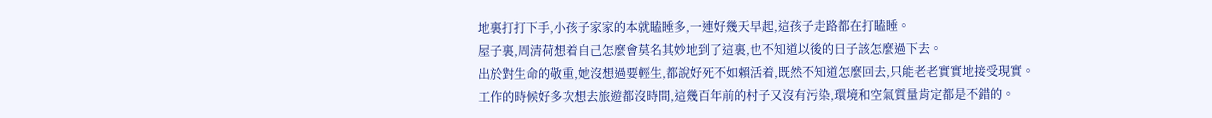地裏打打下手,小孩子家家的本就瞌睡多,一連好幾天早起,這孩子走路都在打瞌睡。
屋子裏,周清荷想着自己怎麼會莫名其妙地到了這裏,也不知道以後的日子該怎麼過下去。
出於對生命的敬重,她沒想過要輕生,都說好死不如賴活着,既然不知道怎麼回去,只能老老實實地接受現實。
工作的時候好多次想去旅遊都沒時間,這幾百年前的村子又沒有污染,環境和空氣質量肯定都是不錯的。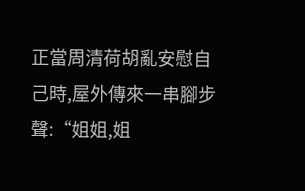正當周清荷胡亂安慰自己時,屋外傳來一串腳步聲:“姐姐,姐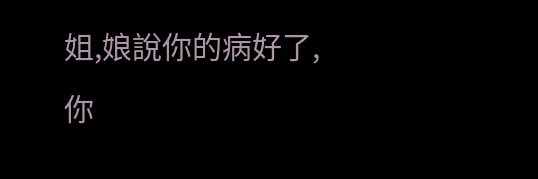姐,娘說你的病好了,你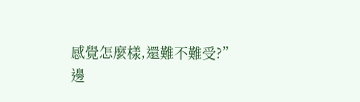感覺怎麼樣,還難不難受?”
邊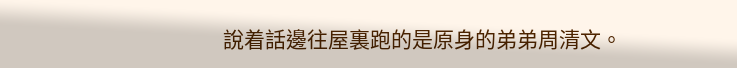說着話邊往屋裏跑的是原身的弟弟周清文。